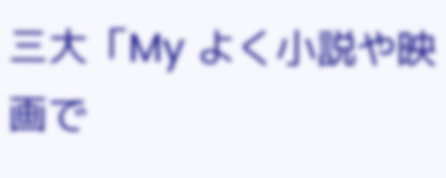三大「My よく小説や映画で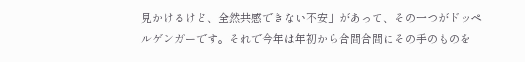見かけるけど、全然共感できない不安」があって、その一つがドッペルゲンガーです。それで今年は年初から合間合間にその手のものを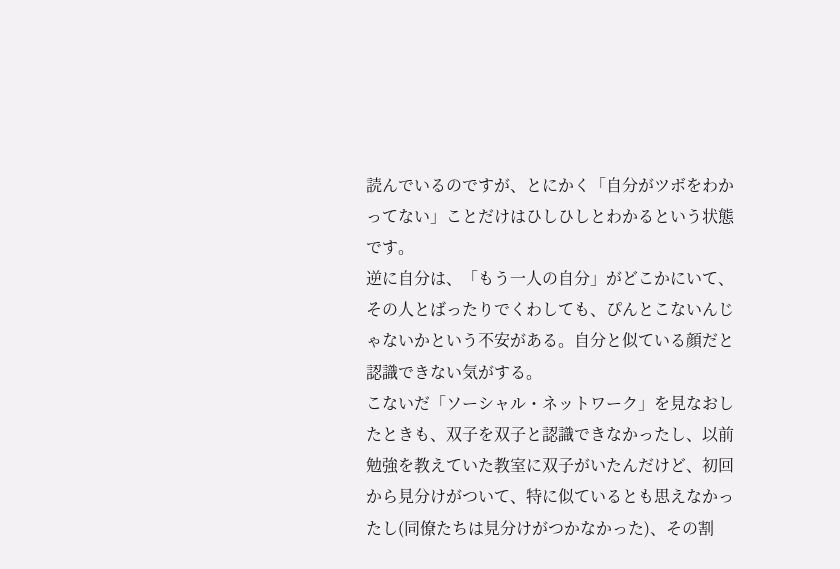読んでいるのですが、とにかく「自分がツボをわかってない」ことだけはひしひしとわかるという状態です。
逆に自分は、「もう一人の自分」がどこかにいて、その人とばったりでくわしても、ぴんとこないんじゃないかという不安がある。自分と似ている顔だと認識できない気がする。
こないだ「ソーシャル・ネットワーク」を見なおしたときも、双子を双子と認識できなかったし、以前勉強を教えていた教室に双子がいたんだけど、初回から見分けがついて、特に似ているとも思えなかったし(同僚たちは見分けがつかなかった)、その割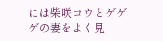には柴咲コウとゲゲゲの妻をよく見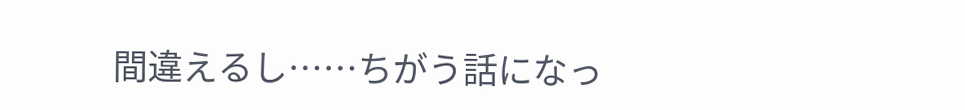間違えるし……ちがう話になっ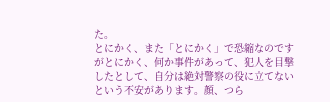た。
とにかく、また「とにかく」で恐縮なのですがとにかく、何か事件があって、犯人を目撃したとして、自分は絶対警察の役に立てないという不安があります。顔、つら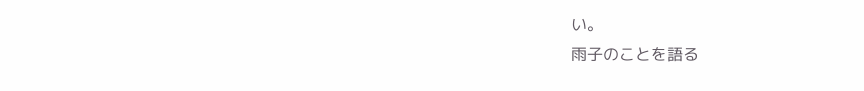い。
雨子のことを語る